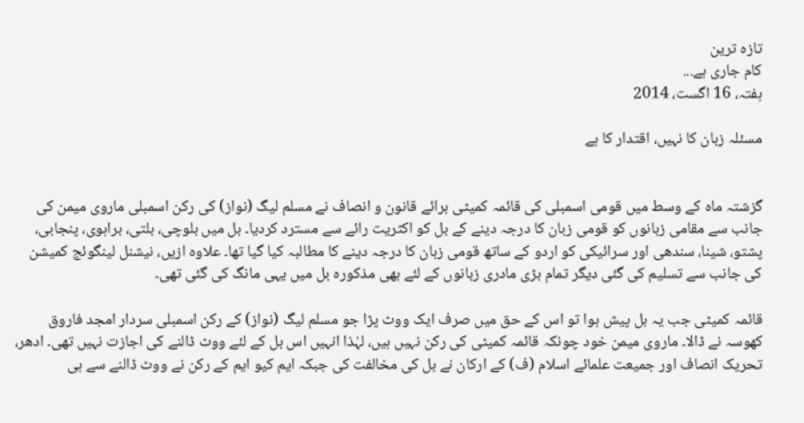تازہ ترین
کام جاری ہے...
ہفتہ، 16 اگست، 2014

مسئلہ زبان کا نہیں، اقتدار کا ہے


گزشتہ ماہ کے وسط میں قومی اسمبلی کی قائمہ کمیٹی برائے قانون و انصاف نے مسلم لیگ (نواز) کی رکن اسمبلی ماروی میمن کی جانب سے مقامی زبانوں کو قومی زبان کا درجہ دینے کے بل کو اکثریت رائے سے مسترد کردیا۔ بل میں بلوچی، بلتی، براہوی، پنجابی، پشتو، شینا، سندھی اور سرائیکی کو اردو کے ساتھ قومی زبان کا درجہ دینے کا مطالبہ کیا گیا تھا۔ علاوہ ازیں، نیشنل لینگوئج کمیشن کی جانب سے تسلیم کی گئی دیگر تمام بڑی مادری زبانوں کے لئے بھی مذکورہ بل میں یہی مانگ کی گئی تھی۔

قائمہ کمیٹی جب یہ بل پیش ہوا تو اس کے حق میں صرف ایک ووٹ پڑا جو مسلم لیگ (نواز) کے رکن اسمبلی سردار امجد فاروق کھوسہ نے ڈالا۔ ماروی میمن خود چونکہ قائمہ کمیٹی کی رکن نہیں ہیں، لہٰذا انہیں اس بل کے لئے ووٹ ڈالنے کی اجازت نہیں تھی۔ ادھر، تحریک انصاف اور جمیعت علمائے اسلام (ف) کے ارکان نے بل کی مخالفت کی جبکہ ایم کیو ایم کے رکن نے ووٹ ڈالنے سے ہی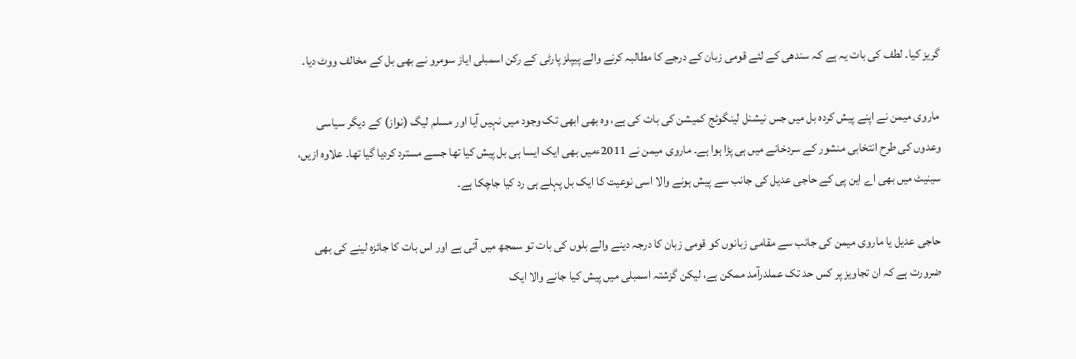گریز کیا۔ لطف کی بات یہ ہے کہ سندھی کے لئے قومی زبان کے درجے کا مطالبہ کرنے والے پیپلز پارٹی کے رکن اسمبلی ایاز سومرو نے بھی بل کے مخالف ووٹ دیا۔

ماروی میمن نے اپنے پیش کردہ بل میں جس نیشنل لینگوئج کمیشن کی بات کی ہے، وہ بھی ابھی تک وجود میں نہیں آیا اور مسلم لیگ (نواز) کے دیگر سیاسی وعدوں کی طرح انتخابی منشور کے سردخانے میں ہی پڑا ہوا ہے۔ ماروی میمن نے 2011ءمیں بھی ایک ایسا ہی بل پیش کیا تھا جسے مسترد کردیا گیا تھا۔ علاوہ ازیں، سینیٹ میں بھی اے این پی کے حاجی عدیل کی جانب سے پیش ہونے والا اسی نوعیت کا ایک بل پہلے ہی رد کیا جاچکا ہے۔

حاجی عدیل یا ماروی میمن کی جانب سے مقامی زبانوں کو قومی زبان کا درجہ دینے والے بلوں کی بات تو سمجھ میں آتی ہے اور اس بات کا جائزہ لینے کی بھی ضرورت ہے کہ ان تجاویز پر کس حد تک عملدرآمد ممکن ہے، لیکن گزشتہ اسمبلی میں پیش کیا جانے والا ایک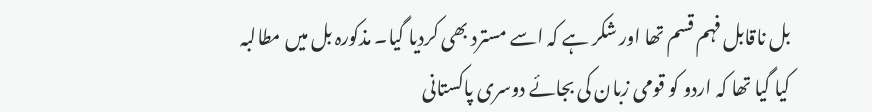بل ناقابل فہم قسم تھا اور شکر ہے کہ اسے مسترد بھی کردیا گیا۔ مذکورہ بل میں مطالبہ کیا گیا تھا کہ اردو کو قومی زبان کی بجائے دوسری پاکستانی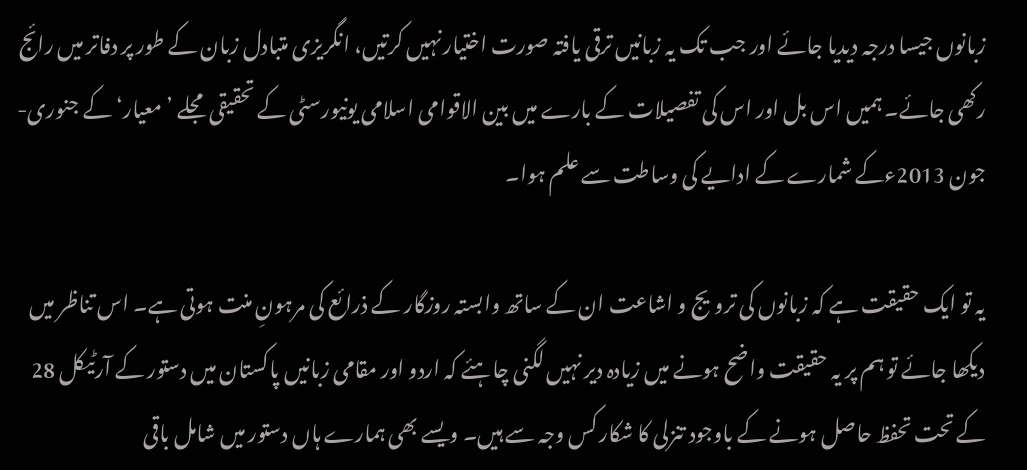زبانوں جیسا درجہ دیدیا جائے اور جب تک یہ زبانیں ترقی یافتہ صورت اختیار نہیں کرتیں، انگریزی متبادل زبان کے طور پر دفاتر میں رائج رکھی جائے۔ ہمیں اس بل اور اس کی تفصیلات کے بارے میں بین الاقوامی اسلامی یونیورسٹی کے تحقیقی مجلے ’معیار‘ کے جنوری-جون 2013ءکے شمارے کے ادایے کی وساطت سے علم ہوا۔

یہ تو ایک حقیقت ہے کہ زبانوں کی ترویج و اشاعت ان کے ساتھ وابستہ روزگار کے ذرائع کی مرہونِ منت ہوتی ہے۔ اس تناظر میں دیکھا جائے تو ہم پر یہ حقیقت واضح ہونے میں زیادہ دیر نہیں لگنی چاہئے کہ اردو اور مقامی زبانیں پاکستان میں دستور کے آرٹیکل 28 کے تحت تحفظ حاصل ہونے کے باوجود تنزلی کا شکار کس وجہ سے ہیں۔ ویسے بھی ہمارے ہاں دستور میں شامل باقی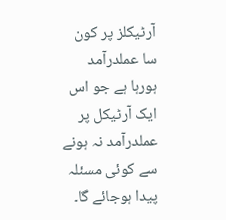آرٹیکلز پر کون سا عملدرآمد ہورہا ہے جو اس ایک آرٹیکل پر عملدرآمد نہ ہونے سے کوئی مسئلہ پیدا ہوجائے گا۔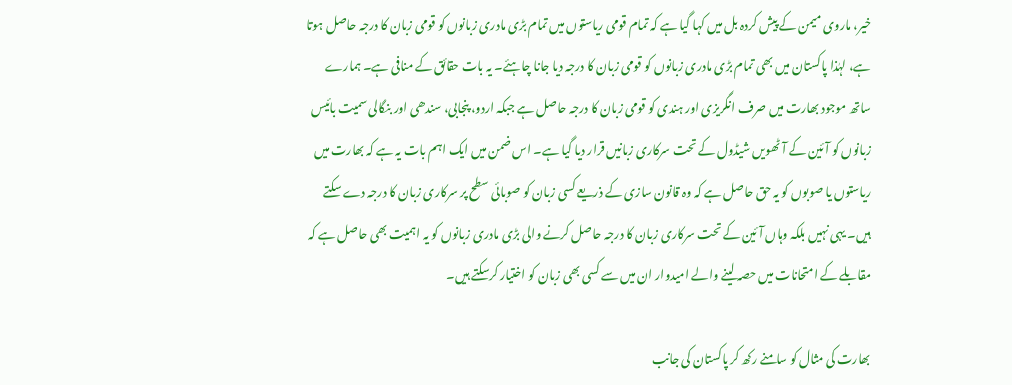خیر، ماروی میمن کے پیش کردہ بل میں کہا گیا ہے کہ تمام قومی ریاستوں میں تمام بڑی مادری زبانوں کو قومی زبان کا درجہ حاصل ہوتا ہے، لہٰذا پاکستان میں بھی تمام بڑی مادری زبانوں کو قومی زبان کا درجہ دیا جانا چاہئے۔ یہ بات حقائق کے منافی ہے۔ ہمارے ساتھ موجود بھارت میں صرف انگریزی اور ہندی کو قومی زبان کا درجہ حاصل ہے جبکہ اردو، پنجابی، سندھی اور بنگالی سمیت بائیس زبانوں کو آئین کے آٹھویں شیڈول کے تحت سرکاری زبانیں قرار دیا گیا ہے۔ اس ضمن میں ایک اہم بات یہ ہے کہ بھارت میں ریاستوں یا صوبوں کو یہ حق حاصل ہے کہ وہ قانون سازی کے ذریعے کسی زبان کو صوبائی سطح پر سرکاری زبان کا درجہ دے سکتے ہیں۔ یہی نہیں بلکہ وہاں آئین کے تحت سرکاری زبان کا درجہ حاصل کرنے والی بڑی مادری زبانوں کو یہ اہمیت بھی حاصل ہے کہ مقابلے کے امتحانات میں حصہ لینے والے امیدوار ان میں سے کسی بھی زبان کو اختیار کرسکتے ہیں۔

بھارت کی مثال کو سامنے رکھ کر پاکستان کی جانب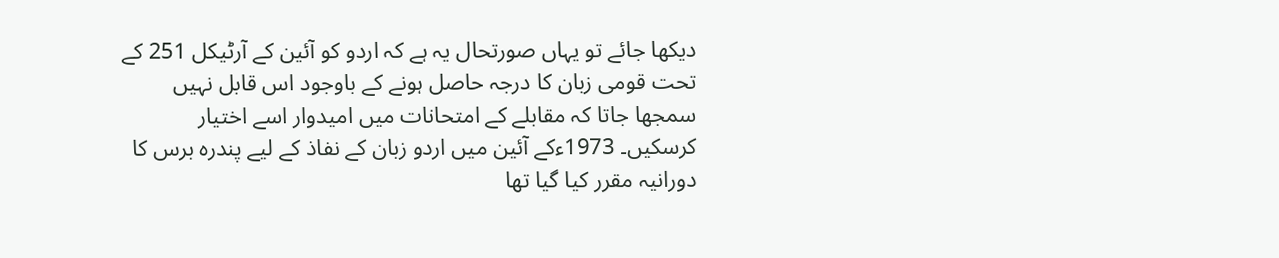دیکھا جائے تو یہاں صورتحال یہ ہے کہ اردو کو آئین کے آرٹیکل 251 کے تحت قومی زبان کا درجہ حاصل ہونے کے باوجود اس قابل نہیں سمجھا جاتا کہ مقابلے کے امتحانات میں امیدوار اسے اختیار کرسکیں۔ 1973ءکے آئین میں اردو زبان کے نفاذ کے لیے پندرہ برس کا دورانیہ مقرر کیا گیا تھا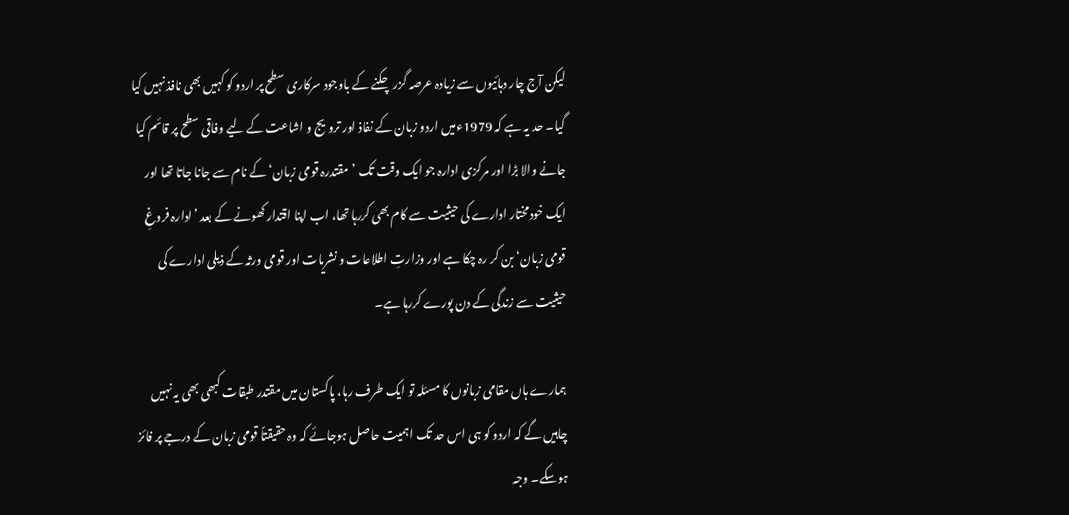لیکن آج چار دہائیوں سے زیادہ عرصہ گزر چکنے کے باوجود سرکاری سطح پر اردو کو کہیں بھی نافذ نہیں کیا گیا۔ حد یہ ہے کہ 1979ءمیں اردو زبان کے نفاذ اور ترویج و اشاعت کے لیے وفاقی سطح پر قائم کیا جانے والا بڑا اور مرکزی ادارہ جو ایک وقت تک ’مقتدرہ قومی زبان‘ کے نام سے جانا جاتا تھا اور ایک خودمختار ادارے کی حیثیت سے کام بھی کررہا تھا، اب اپنا اقتدار کھونے کے بعد ’ادارہ فروغِ قومی زبان‘ بن کر رہ چکا ہے اور وزارتِ اطلاعات و نشریات اور قومی ورثہ کے ذیلی ادارے کی حیثیت سے زندگی کے دن پورے کررہا ہے۔

ہمارے ہاں مقامی زبانوں کا مسئلہ تو ایک طرف رہا، پاکستان میں مقتدر طبقات کبھی بھی یہ نہیں چاہیں گے کہ اردو کو ہی اس حد تک اہمیت حاصل ہوجائے کہ وہ حقیقتاً قومی زبان کے درجے پر فائز ہوسکے۔ وجہ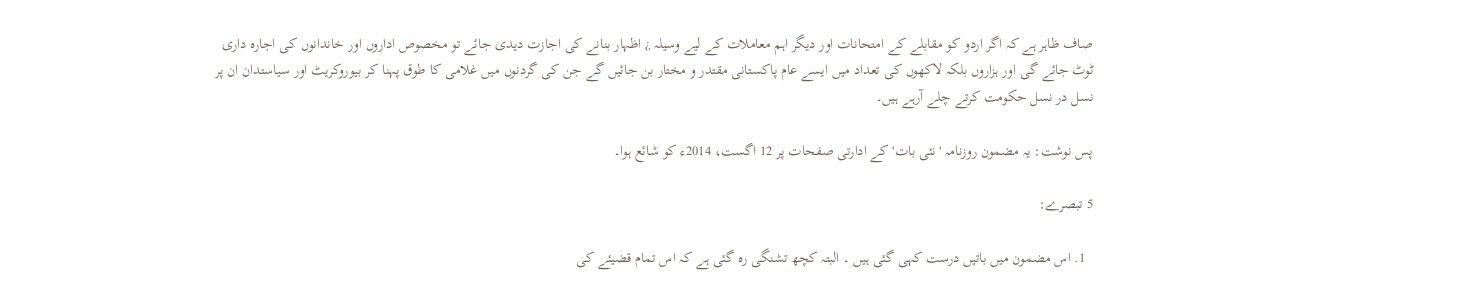صاف ظاہر ہے کہ اگر اردو کو مقابلے کے امتحانات اور دیگر اہم معاملات کے لیے وسیلہ ¿ اظہار بنانے کی اجازت دیدی جائے تو مخصوص اداروں اور خاندانوں کی اجارہ داری ٹوٹ جائے گی اور ہزاروں بلکہ لاکھوں کی تعداد میں ایسے عام پاکستانی مقتدر و مختار بن جائیں گے جن کی گردنوں میں غلامی کا طوق پہنا کر بیوروکریٹ اور سیاستدان ان پر نسل در نسل حکومت کرتے چلے آرہے ہیں۔

پس نوشت: یہ مضمون روزنامہ 'نئی بات' کے ادارتی صفحات پر 12 اگست، 2014ء کو شائع ہوا۔

5 تبصرے:

  1. اس مضمون میں باتیں درست کہی گئی ہیں ۔ البتہ کچھ تشنگی رہ گئی ہے کہ اس تمام قضیئے کی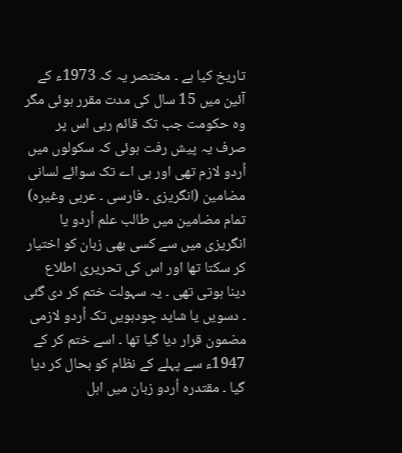تاریخ کیا ہے ۔ مختصر یہ کہ 1973ء کے آئین میں 15 سال کی مدت مقرر ہوئی مگر وہ حکومت جب تک قائم رہی اس پر صرف یہ پیش رفت ہوئی کہ سکولوں میں اُردو لازم تھی اور بی اے تک سوائے لسانی مضامین (انگریزی ۔ فارسی ۔ عربی وغیرہ) تمام مضامین میں طالب علم اُردو یا انگریزی میں سے کسی بھی زبان کو اختیار کر سکتا تھا اور اس کی تحریری اطلاع دینا ہوتی تھی ۔ یہ سہولت ختم کر دی گئی ۔ دسویں یا شاید چودہویں تک اُردو لازمی مضمون قرار دیا گیا تھا ۔ اسے ختم کر کے 1947ء سے پہلے کے نظام کو بحال کر دیا گیا ۔ مقتدرہ اُردو زبان میں اہل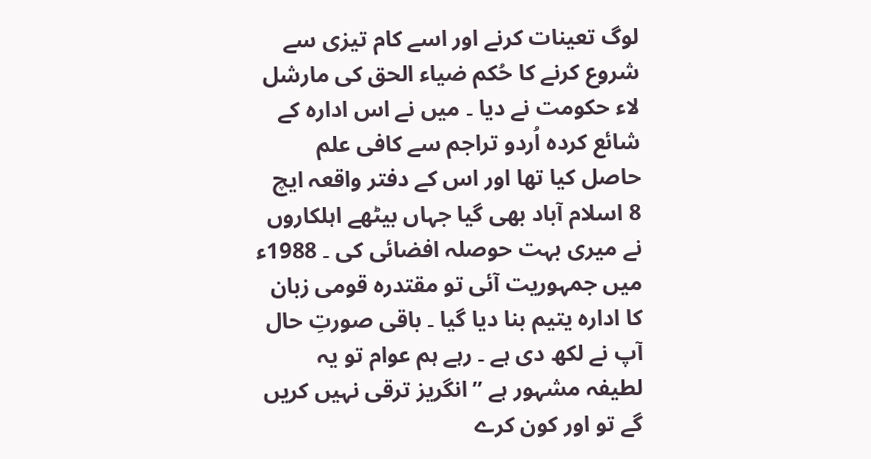لوگ تعینات کرنے اور اسے کام تیزی سے شروع کرنے کا حُکم ضیاء الحق کی مارشل لاء حکومت نے دیا ۔ میں نے اس ادارہ کے شائع کردہ اُردو تراجم سے کافی علم حاصل کیا تھا اور اس کے دفتر واقعہ ایچ 8 اسلام آباد بھی گیا جہاں بیٹھے اہلکاروں نے میری بہت حوصلہ افضائی کی ۔ 1988ء میں جمہوریت آئی تو مقتدرہ قومی زبان کا ادارہ یتیم بنا دیا گیا ۔ باقی صورتِ حال آپ نے لکھ دی ہے ۔ رہے ہم عوام تو یہ لطیفہ مشہور ہے ”انگریز ترقی نہیں کریں گے تو اور کون کرے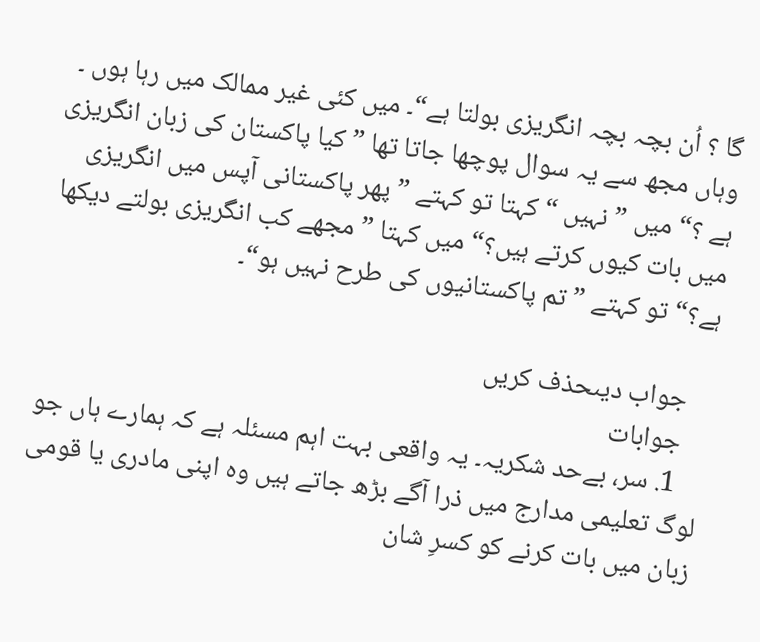گا ؟ اُن بچہ بچہ انگریزی بولتا ہے“۔ میں کئی غیر ممالک میں رہا ہوں ۔ وہاں مجھ سے یہ سوال پوچھا جاتا تھا ”کیا پاکستان کی زبان انگریزی ہے ؟“ میں ” نہیں “ کہتا تو کہتے ”پھر پاکستانی آپس میں انگریزی میں بات کیوں کرتے ہیں؟“ میں کہتا ”مجھے کب انگریزی بولتے دیکھا ہے؟“ تو کہتے ” تم پاکستانیوں کی طرح نہیں ہو“۔

    جواب دیںحذف کریں
    جوابات
    1. سر، بےحد شکریہ۔ یہ واقعی بہت اہم مسئلہ ہے کہ ہمارے ہاں جو لوگ تعلیمی مدارج میں ذرا آگے بڑھ جاتے ہیں وہ اپنی مادری یا قومی زبان میں بات کرنے کو کسرِ شان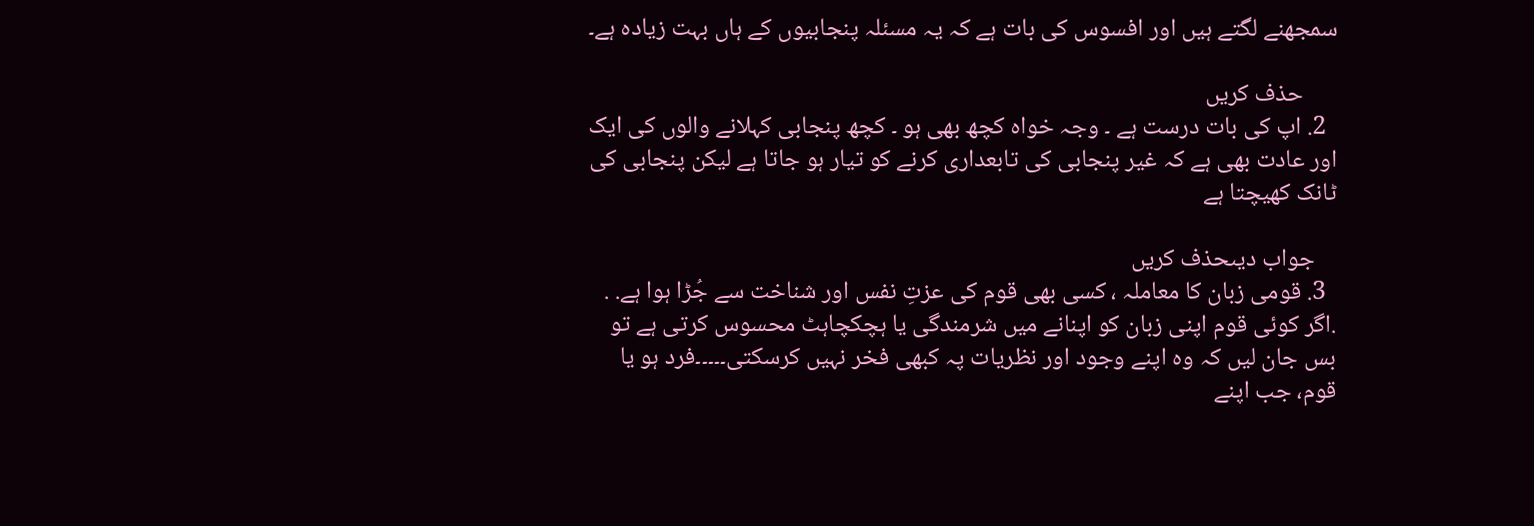سمجھنے لگتے ہیں اور افسوس کی بات ہے کہ یہ مسئلہ پنجابیوں کے ہاں بہت زیادہ ہے۔

      حذف کریں
  2. اپ کی بات درست ہے ۔ وجہ خواہ کچھ بھی ہو ۔ کچھ پنجابی کہلانے والوں کی ایک اور عادت بھی ہے کہ غیر پنجابی کی تابعداری کرنے کو تیار ہو جاتا ہے لیکن پنجابی کی ٹانک کھیچتا ہے

    جواب دیںحذف کریں
  3. قومی زبان کا معاملہ ، کسی بھی قوم کی عزتِ نفس اور شناخت سے جُڑا ہوا ہے. . .اگر کوئی قوم اپنی زبان کو اپنانے میں شرمندگی یا ہچکچاہٹ محسوس کرتی ہے تو بس جان لیں کہ وہ اپنے وجود اور نظریات پہ کبھی فخر نہیں کرسکتی۔۔۔۔۔فرد ہو یا قوم، جب اپنے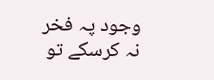وجود پہ فخر نہ کرسکے تو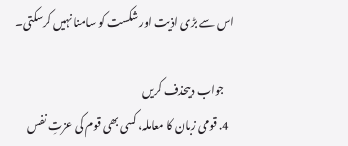اس سے بڑی اذیت اور شکست کو سامنا نہیں کرسکتی۔

    جواب دیںحذف کریں
  4. قومی زبان کا معاملہ، کسی بھی قوم کی عزتِ نفس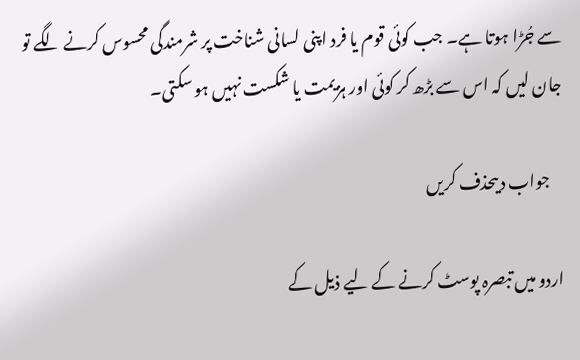سے جُڑا ہوتا ہے۔ جب کوئی قوم یا فرد اپنی لسانی شناخت پر شرمندگی محسوس کرنے لگے تو جان لیں کہ اس سے بڑھ کر کوئی اور ہزیمت یا شکست نہیں ہو سکتی۔

    جواب دیںحذف کریں

اردو میں تبصرہ پوسٹ کرنے کے لیے ذیل کے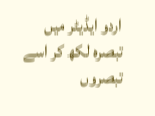اردو ایڈیٹر میں تبصرہ لکھ کر اسے تبصروں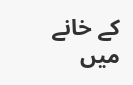کے خانے میں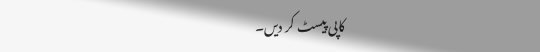کاپی پیسٹ کر دیں۔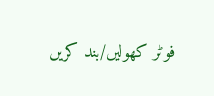فوٹر کھولیں‌/بند کریں